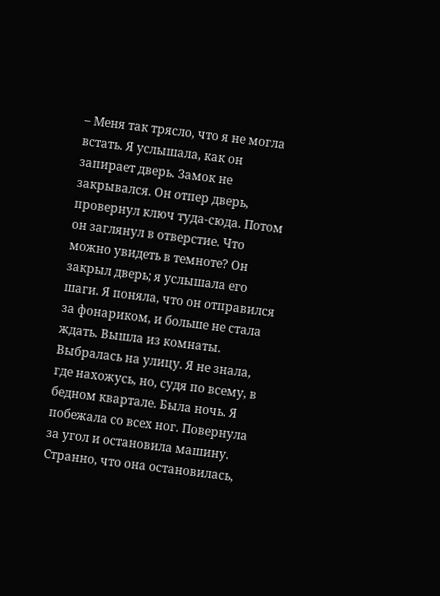– Меня так трясло, что я не могла встать. Я услышала, как он запирает дверь. Замок не закрывался. Он отпер дверь, провернул ключ туда-сюда. Потом он заглянул в отверстие. Что можно увидеть в темноте? Он закрыл дверь; я услышала его шаги. Я поняла, что он отправился за фонариком, и больше не стала ждать. Вышла из комнаты. Выбралась на улицу. Я не знала, где нахожусь, но, судя по всему, в бедном квартале. Была ночь. Я побежала со всех ног. Повернула за угол и остановила машину. Странно, что она остановилась,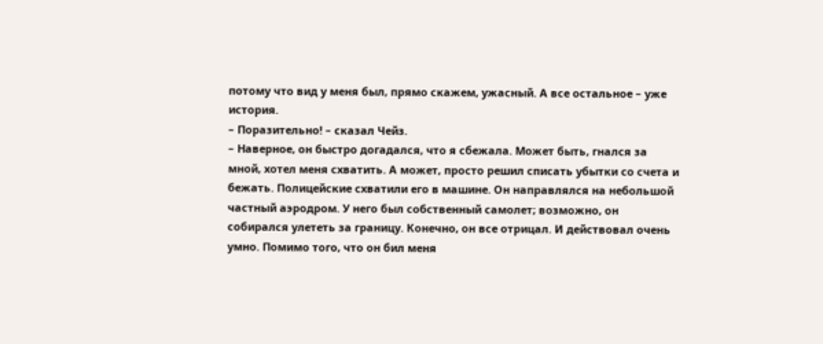потому что вид у меня был, прямо скажем, ужасный. А все остальное – уже история.
– Поразительно! – сказал Чейз.
– Наверное, он быстро догадался, что я сбежала. Может быть, гнался за мной, хотел меня схватить. А может, просто решил списать убытки со счета и бежать. Полицейские схватили его в машине. Он направлялся на небольшой частный аэродром. У него был собственный самолет; возможно, он собирался улететь за границу. Конечно, он все отрицал. И действовал очень умно. Помимо того, что он бил меня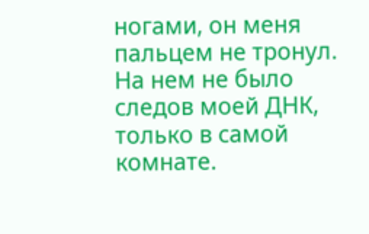ногами, он меня пальцем не тронул. На нем не было следов моей ДНК, только в самой комнате.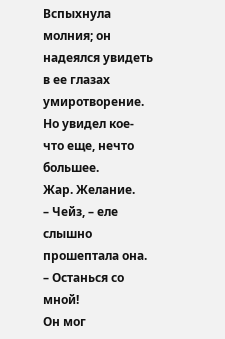Вспыхнула молния; он надеялся увидеть в ее глазах умиротворение. Но увидел кое-что еще, нечто большее.
Жар. Желание.
– Чейз, – еле слышно прошептала она. – Останься со мной!
Он мог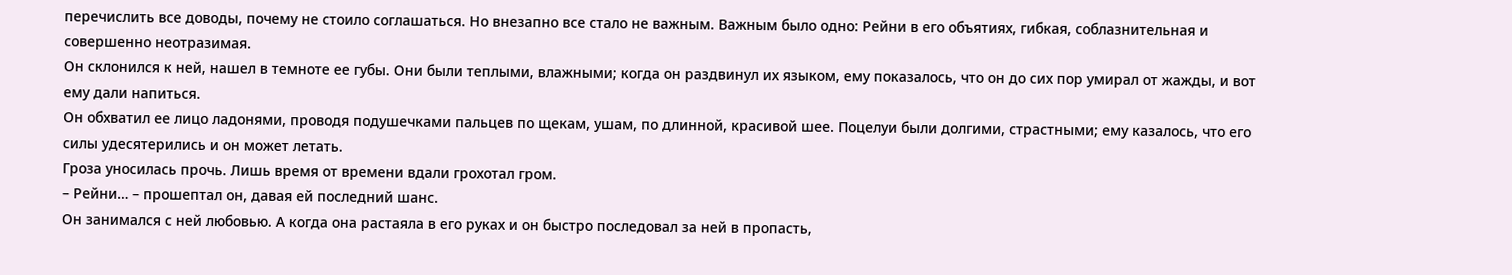перечислить все доводы, почему не стоило соглашаться. Но внезапно все стало не важным. Важным было одно: Рейни в его объятиях, гибкая, соблазнительная и совершенно неотразимая.
Он склонился к ней, нашел в темноте ее губы. Они были теплыми, влажными; когда он раздвинул их языком, ему показалось, что он до сих пор умирал от жажды, и вот ему дали напиться.
Он обхватил ее лицо ладонями, проводя подушечками пальцев по щекам, ушам, по длинной, красивой шее. Поцелуи были долгими, страстными; ему казалось, что его силы удесятерились и он может летать.
Гроза уносилась прочь. Лишь время от времени вдали грохотал гром.
– Рейни… – прошептал он, давая ей последний шанс.
Он занимался с ней любовью. А когда она растаяла в его руках и он быстро последовал за ней в пропасть,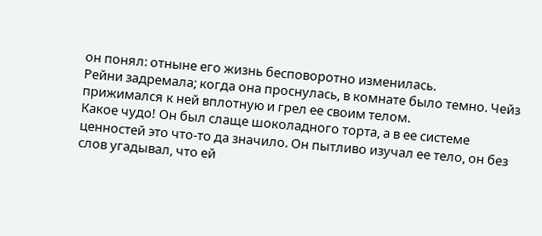он понял: отныне его жизнь бесповоротно изменилась.
Рейни задремала; когда она проснулась, в комнате было темно. Чейз прижимался к ней вплотную и грел ее своим телом.
Какое чудо! Он был слаще шоколадного торта, а в ее системе ценностей это что-то да значило. Он пытливо изучал ее тело, он без слов угадывал, что ей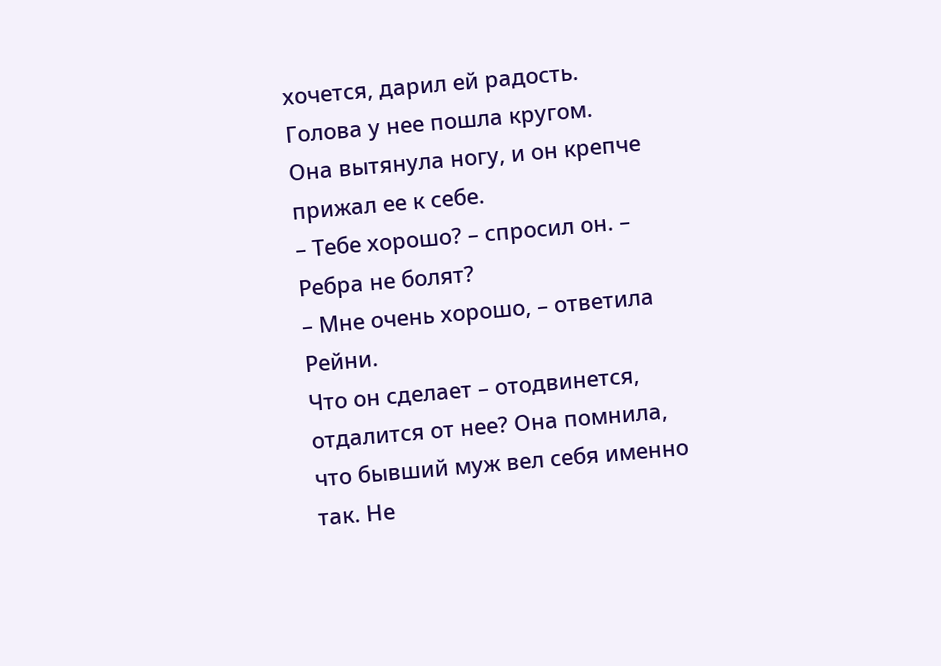хочется, дарил ей радость.
Голова у нее пошла кругом.
Она вытянула ногу, и он крепче прижал ее к себе.
– Тебе хорошо? – спросил он. – Ребра не болят?
– Мне очень хорошо, – ответила Рейни.
Что он сделает – отодвинется, отдалится от нее? Она помнила, что бывший муж вел себя именно так. Не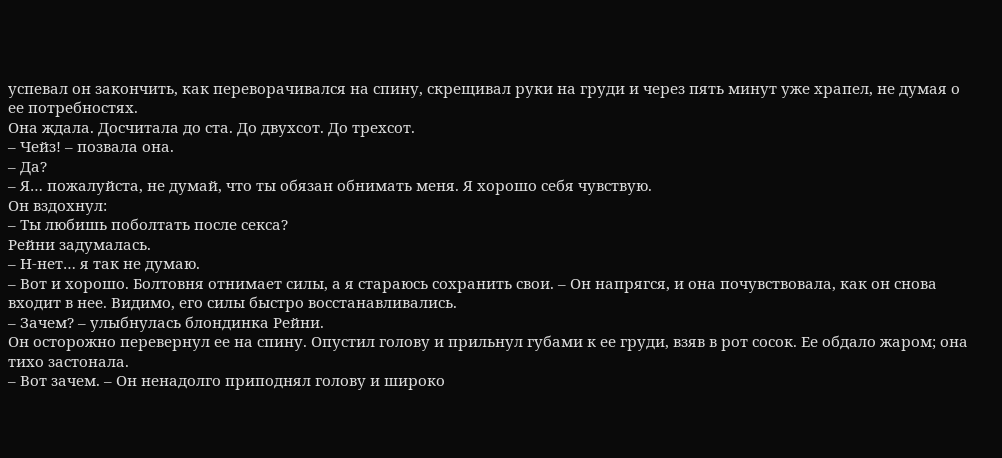успевал он закончить, как переворачивался на спину, скрещивал руки на груди и через пять минут уже храпел, не думая о ее потребностях.
Она ждала. Досчитала до ста. До двухсот. До трехсот.
– Чейз! – позвала она.
– Да?
– Я… пожалуйста, не думай, что ты обязан обнимать меня. Я хорошо себя чувствую.
Он вздохнул:
– Ты любишь поболтать после секса?
Рейни задумалась.
– Н-нет… я так не думаю.
– Вот и хорошо. Болтовня отнимает силы, а я стараюсь сохранить свои. – Он напрягся, и она почувствовала, как он снова входит в нее. Видимо, его силы быстро восстанавливались.
– Зачем? – улыбнулась блондинка Рейни.
Он осторожно перевернул ее на спину. Опустил голову и прильнул губами к ее груди, взяв в рот сосок. Ее обдало жаром; она тихо застонала.
– Вот зачем. – Он ненадолго приподнял голову и широко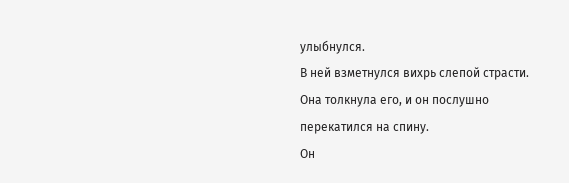улыбнулся.
В ней взметнулся вихрь слепой страсти. Она толкнула его, и он послушно перекатился на спину.
Он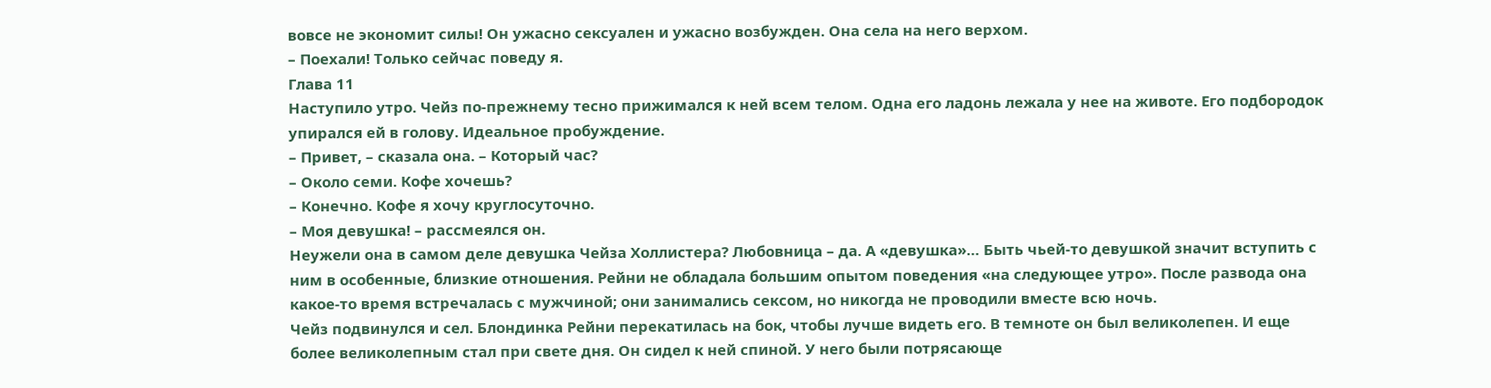вовсе не экономит силы! Он ужасно сексуален и ужасно возбужден. Она села на него верхом.
– Поехали! Только сейчас поведу я.
Глава 11
Наступило утро. Чейз по-прежнему тесно прижимался к ней всем телом. Одна его ладонь лежала у нее на животе. Его подбородок упирался ей в голову. Идеальное пробуждение.
– Привет, – сказала она. – Который час?
– Около семи. Кофе хочешь?
– Конечно. Кофе я хочу круглосуточно.
– Моя девушка! – рассмеялся он.
Неужели она в самом деле девушка Чейза Холлистера? Любовница – да. А «девушка»… Быть чьей-то девушкой значит вступить с ним в особенные, близкие отношения. Рейни не обладала большим опытом поведения «на следующее утро». После развода она какое-то время встречалась с мужчиной; они занимались сексом, но никогда не проводили вместе всю ночь.
Чейз подвинулся и сел. Блондинка Рейни перекатилась на бок, чтобы лучше видеть его. В темноте он был великолепен. И еще более великолепным стал при свете дня. Он сидел к ней спиной. У него были потрясающе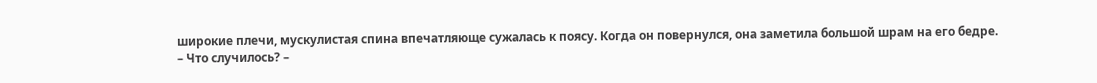широкие плечи, мускулистая спина впечатляюще сужалась к поясу. Когда он повернулся, она заметила большой шрам на его бедре.
– Что случилось? –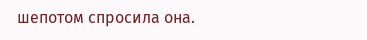шепотом спросила она.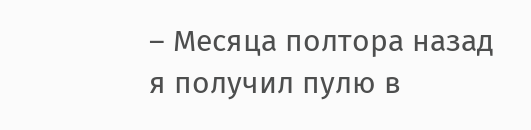– Месяца полтора назад я получил пулю в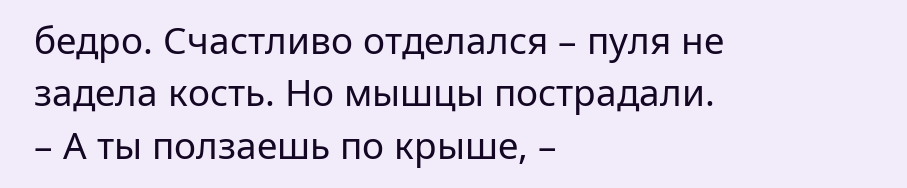бедро. Счастливо отделался – пуля не задела кость. Но мышцы пострадали.
– А ты ползаешь по крыше, –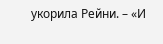укорила Рейни. – «И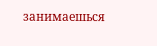занимаешься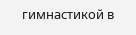гимнастикой в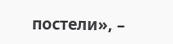постели», –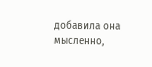добавила она мысленно,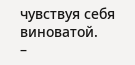чувствуя себя виноватой.
–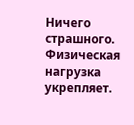Ничего страшного. Физическая нагрузка укрепляет.